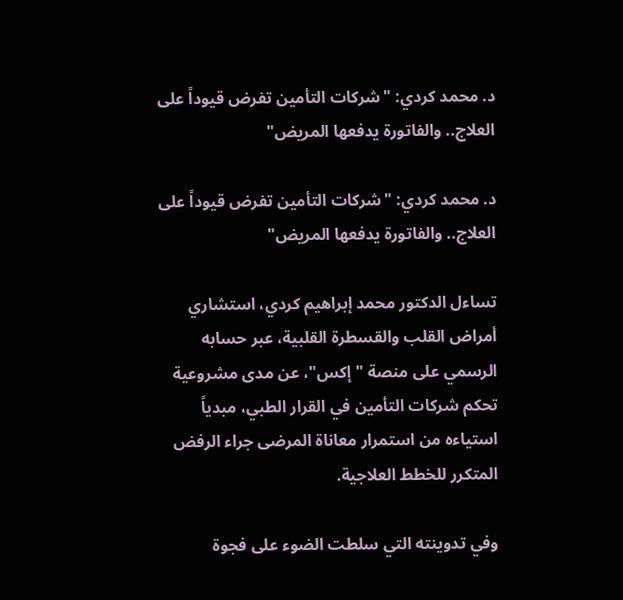د. محمد كردي: "شركات التأمين تفرض قيوداً على العلاج.. والفاتورة يدفعها المريض"

د. محمد كردي: "شركات التأمين تفرض قيوداً على العلاج.. والفاتورة يدفعها المريض"

تساءل الدكتور محمد إبراهيم كردي، استشاري أمراض القلب والقسطرة القلبية، عبر حسابه الرسمي على منصة "إكس"، عن مدى مشروعية تحكم شركات التأمين في القرار الطبي، مبدياً استياءه من استمرار معاناة المرضى جراء الرفض المتكرر للخطط العلاجية.

وفي تدوينته التي سلطت الضوء على فجوة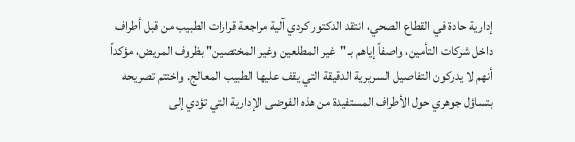إدارية حادة في القطاع الصحي، انتقد الدكتور كردي آلية مراجعة قرارات الطبيب من قبل أطراف داخل شركات التأمين، واصفاً إياهم بـ "غير المطلعين وغير المختصين" بظروف المريض، مؤكداً أنهم لا يدركون التفاصيل السريرية الدقيقة التي يقف عليها الطبيب المعالج. واختتم تصريحه بتساؤل جوهري حول الأطراف المستفيدة من هذه الفوضى الإدارية التي تؤدي إلى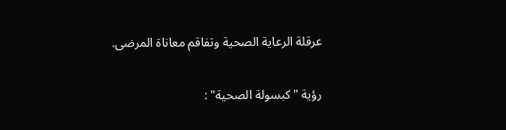عرقلة الرعاية الصحية وتفاقم معاناة المرضى.

رؤية "كبسولة الصحية" :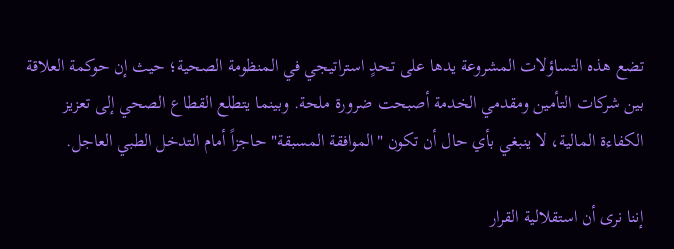تضع هذه التساؤلات المشروعة يدها على تحدٍ استراتيجي في المنظومة الصحية؛ حيث إن حوكمة العلاقة بين شركات التأمين ومقدمي الخدمة أصبحت ضرورة ملحة. وبينما يتطلع القطاع الصحي إلى تعزيز الكفاءة المالية، لا ينبغي بأي حال أن تكون "الموافقة المسبقة" حاجزاً أمام التدخل الطبي العاجل.

إننا نرى أن استقلالية القرار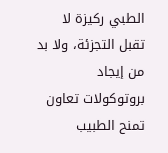الطبي ركيزة لا تقبل التجزئة، ولا بد من إيجاد بروتوكولات تعاون تمنح الطبيب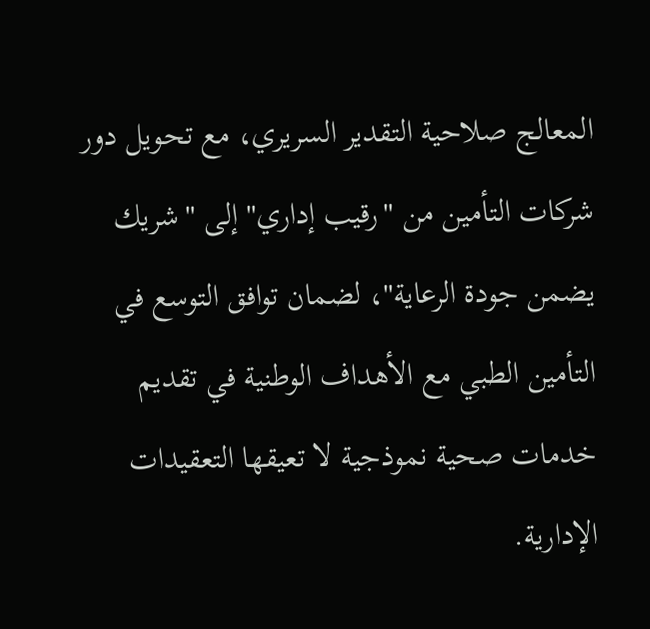المعالج صلاحية التقدير السريري، مع تحويل دور شركات التأمين من "رقيب إداري" إلى "شريك يضمن جودة الرعاية"، لضمان توافق التوسع في التأمين الطبي مع الأهداف الوطنية في تقديم خدمات صحية نموذجية لا تعيقها التعقيدات الإدارية.